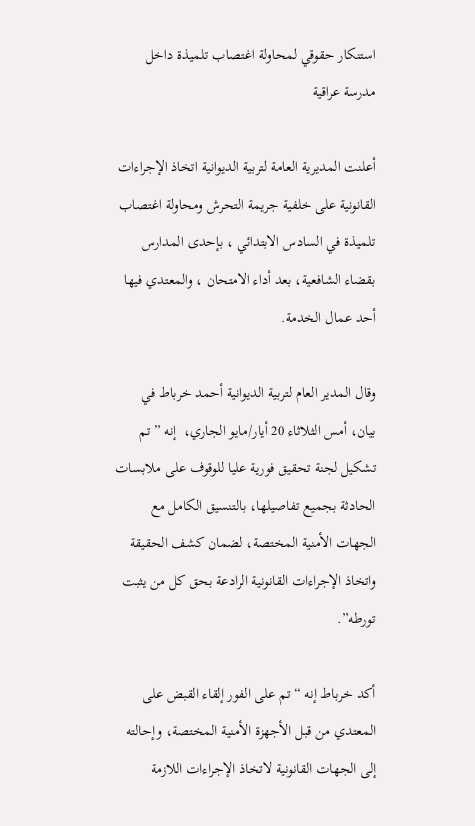استنكار حقوقي لمحاولة اغتصاب تلميذة داخل مدرسة عراقية

أعلنت المديرية العامة لتربية الديوانية اتخاذ الإجراءات القانونية على خلفية جريمة التحرش ومحاولة اغتصاب تلميذة في السادس الابتدائي ، بإحدى المدارس بقضاء الشافعية، بعد أداء الامتحان ، والمعتدي فيها أحد عمال الخدمة.

وقال المدير العام لتربية الديوانية أحمد خرباط في بيان، أمس الثلاثاء 20 أيار/مايو الجاري،  إنه ” تم تشكيل لجنة تحقيق فورية عليا للوقوف على ملابسات الحادثة بجميع تفاصيلها، بالتنسيق الكامل مع الجهات الأمنية المختصة، لضمان كشف الحقيقة واتخاذ الإجراءات القانونية الرادعة بحق كل من يثبت تورطه”.

أكد خرباط إنه “تم على الفور إلقاء القبض على المعتدي من قبل الأجهزة الأمنية المختصة، وإحالته إلى الجهات القانونية لاتخاذ الإجراءات اللازمة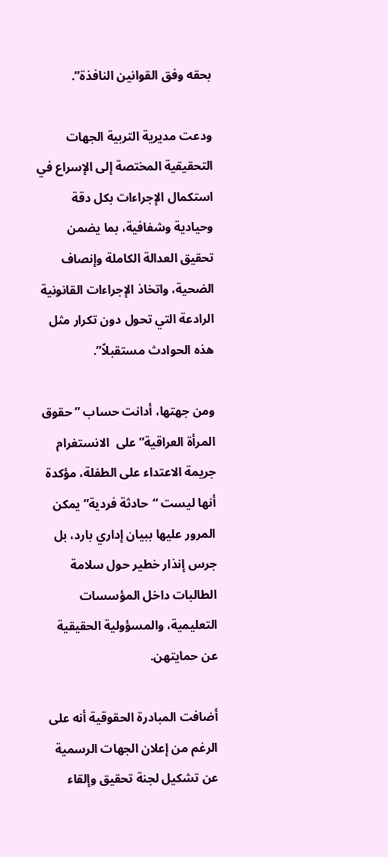بحقه وفق القوانين النافذة”.

ودعت مديرية التربية الجهات التحقيقية المختصة إلى الإسراع في استكمال الإجراءات بكل دقة وحيادية وشفافية، بما يضمن تحقيق العدالة الكاملة وإنصاف الضحية، واتخاذ الإجراءات القانونية الرادعة التي تحول دون تكرار مثل هذه الحوادث مستقبلاً”.

ومن جهتها، أدانت حساب ” حقوق المرأة العراقية” على  الانستغرام جريمة الاعتداء على الطفلة، مؤكدة أنها ليست “حادثة فردية” يمكن المرور عليها ببيان إداري بارد، بل جرس إنذار خطير حول سلامة الطالبات داخل المؤسسات التعليمية، والمسؤولية الحقيقية عن حمايتهن.

أضافت المبادرة الحقوقية أنه على الرغم من إعلان الجهات الرسمية عن تشكيل لجنة تحقيق وإلقاء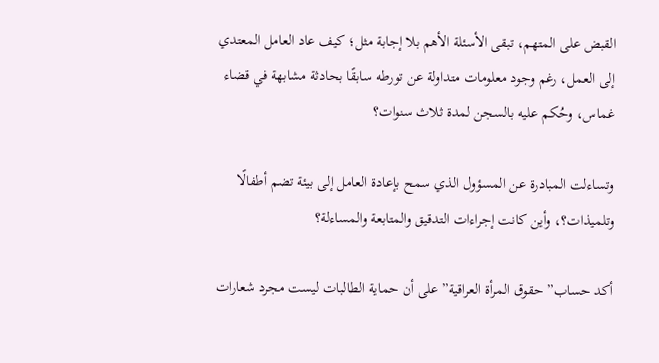القبض على المتهم، تبقى الأسئلة الأهم بلا إجابة مثل؛ كيف عاد العامل المعتدي إلى العمل، رغم وجود معلومات متداولة عن تورطه سابقًا بحادثة مشابهة في قضاء غماس، وحُكم عليه بالسجن لمدة ثلاث سنوات؟

وتساءلت المبادرة عن المسؤول الذي سمح بإعادة العامل إلى بيئة تضم أطفالًا وتلميذات؟، وأين كانت إجراءات التدقيق والمتابعة والمساءلة؟

أكد حساب” حقوق المرأة العراقية” على أن حماية الطالبات ليست مجرد شعارات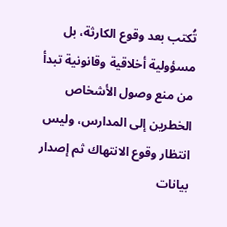تُكتب بعد وقوع الكارثة، بل مسؤولية أخلاقية وقانونية تبدأ من منع وصول الأشخاص الخطرين إلى المدارس، وليس انتظار وقوع الانتهاك ثم إصدار بيانات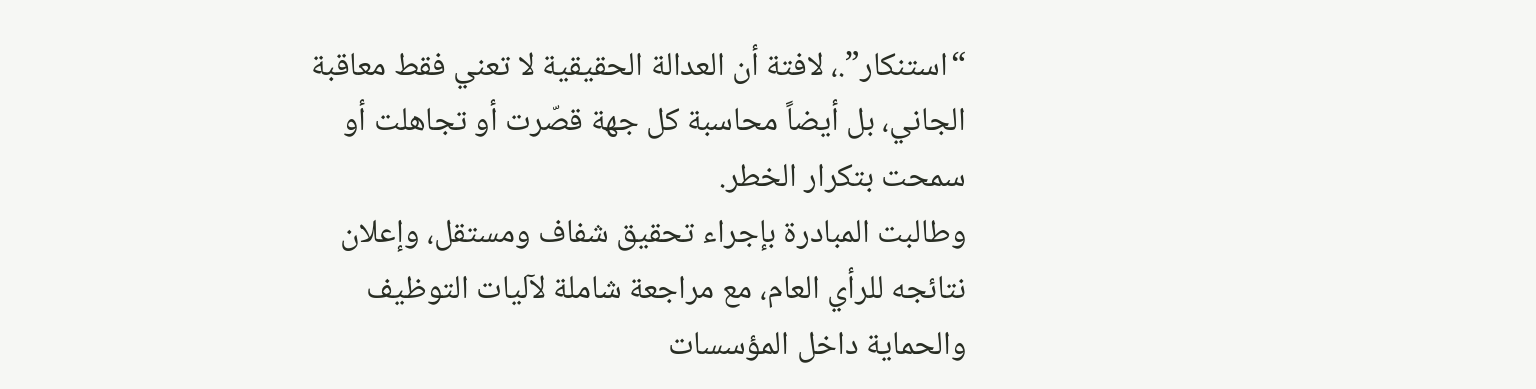“استنكار”.، لافتة أن العدالة الحقيقية لا تعني فقط معاقبة الجاني، بل أيضاً محاسبة كل جهة قصّرت أو تجاهلت أو سمحت بتكرار الخطر.
وطالبت المبادرة بإجراء تحقيق شفاف ومستقل، وإعلان نتائجه للرأي العام، مع مراجعة شاملة لآليات التوظيف والحماية داخل المؤسسات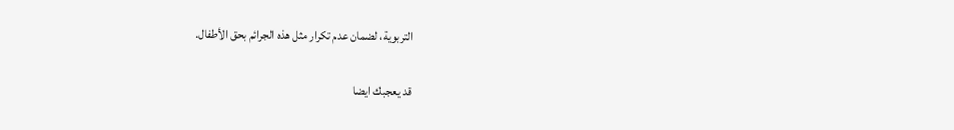التربوية، لضمان عدم تكرار مثل هذه الجرائم بحق الأطفال.

قد يعجبك ايضا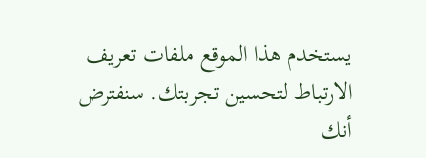يستخدم هذا الموقع ملفات تعريف الارتباط لتحسين تجربتك. سنفترض أنك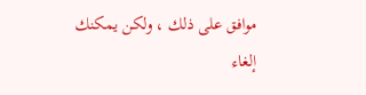موافق على ذلك ، ولكن يمكنك إلغاء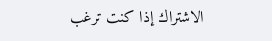الاشتراك إذا كنت ترغب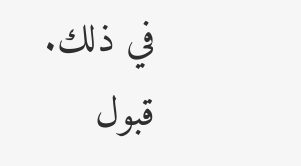في ذلك. قبول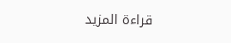قراءة المزيد